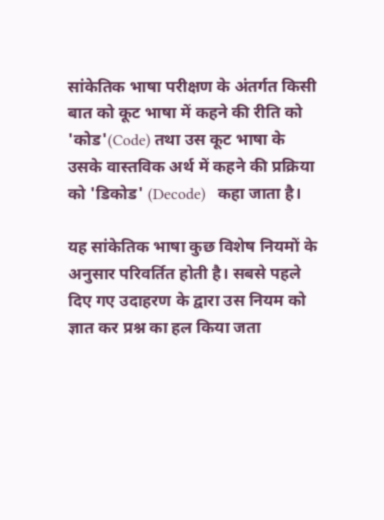सांकेतिक भाषा परीक्षण के अंतर्गत किसी बात को कूट भाषा में कहने की रीति को 'कोड'(Code) तथा उस कूट भाषा के उसके वास्तविक अर्थ में कहने की प्रक्रिया को 'डिकोड' (Decode)   कहा जाता है।

यह सांकेतिक भाषा कुछ विशेष नियमों के अनुसार परिवर्तित होती है। सबसे पहले दिए गए उदाहरण के द्वारा उस नियम को ज्ञात कर प्रश्न का हल किया जता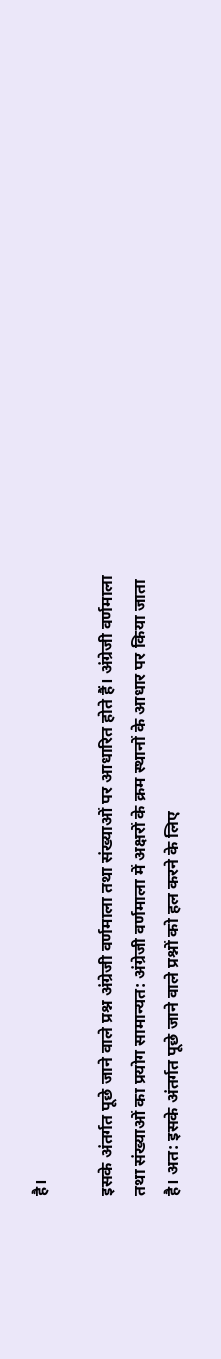है।

इसके अंतर्गत पूछे जाने वाले प्रश्न अंग्रेजी वर्णमाला तथा संख्याओं पर आधारित होते हैं। अंग्रेजी वर्णमाला तथा संख्याओं का प्रयोग सामान्यत: अंग्रेजी वर्णमाला में अक्षरों के क्रम स्थानों के आधार पर किया जाता है। अत: इसके अंतर्गत पूछे जाने वाले प्रश्नों को हल करने के लिए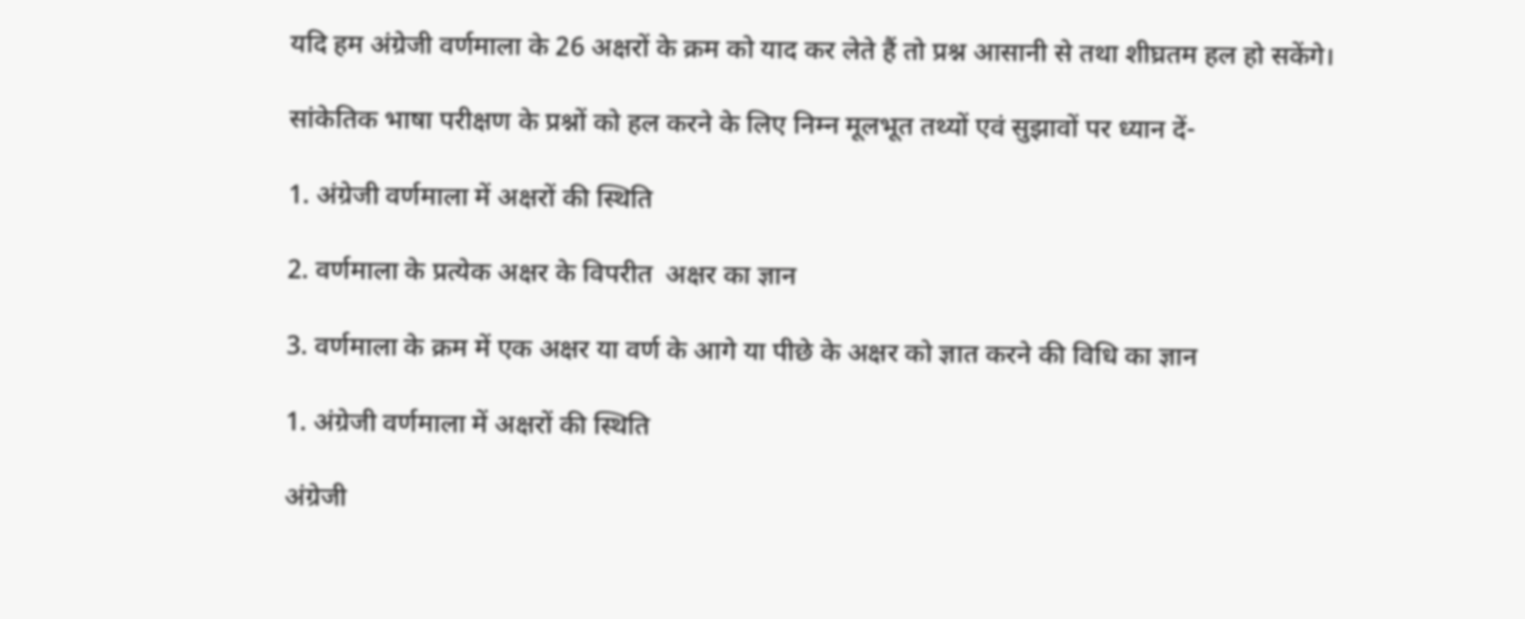यदि हम अंग्रेजी वर्णमाला के 26 अक्षरों के क्रम को याद कर लेते हैं तो प्रश्न आसानी से तथा शीघ्रतम हल हो सकेंगे।

सांकेतिक भाषा परीक्षण के प्रश्नों को हल करने के लिए निम्न मूलभूत तथ्यों एवं सुझावों पर ध्यान दें-

1. अंग्रेजी वर्णमाला में अक्षरों की स्थिति

2. वर्णमाला के प्रत्येक अक्षर के विपरीत  अक्षर का ज्ञान

3. वर्णमाला के क्रम में एक अक्षर या वर्ण के आगे या पीछे के अक्षर को ज्ञात करने की विधि का ज्ञान

1. अंग्रेजी वर्णमाला में अक्षरों की स्थिति

अंग्रेजी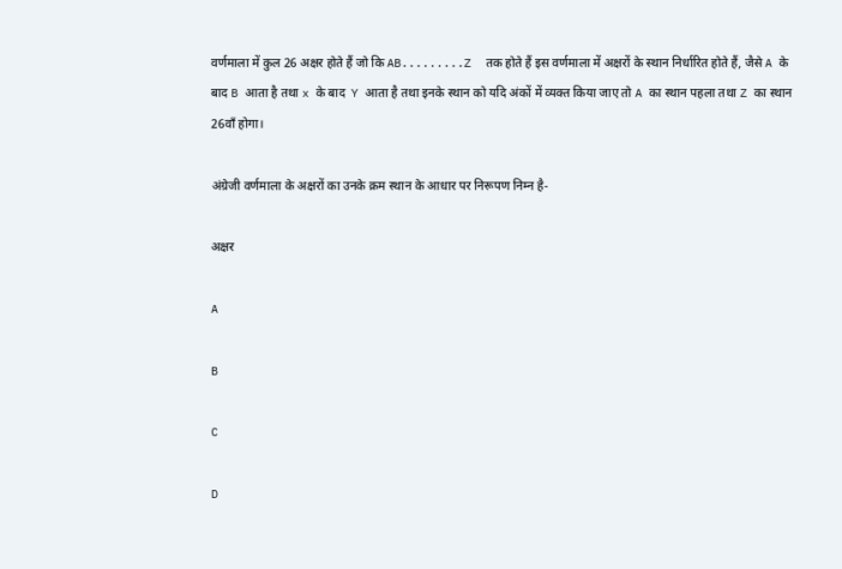वर्णमाला में कुल 26 अक्षर होते हैं जो कि AB.........Z  तक होते हैं इस वर्णमाला में अक्षरों के स्थान निर्धारित होते हैं, जैसे A के बाद B आता है तथा x के बाद  Y आता है तथा इनके स्थान को यदि अंकों में व्यक्त किया जाए तो A का स्थान पहला तथा Z का स्थान 26वाँ होगा।

अंग्रेजी वर्णमाला के अक्षरों का उनके क्रम स्थान के आधार पर निरूपण निम्न है-

अक्षर

A

B

C

D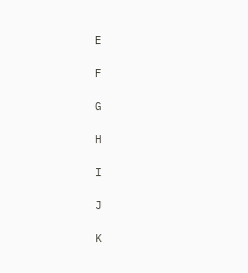E

F

G

H

I

J

K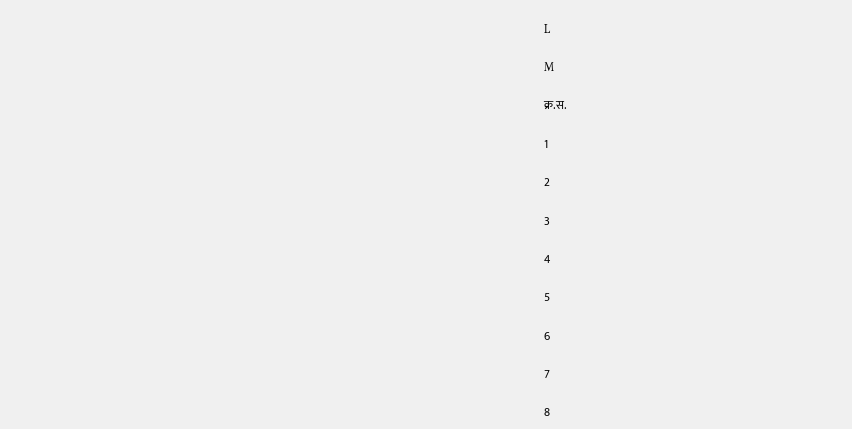L

M

क्र.स.

1

2

3

4

5

6

7

8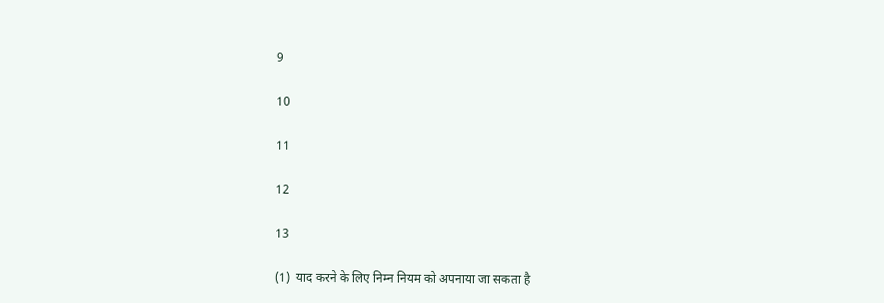9

10

11

12

13

(1)  याद करने के लिए निम्न नियम को अपनाया जा सकता है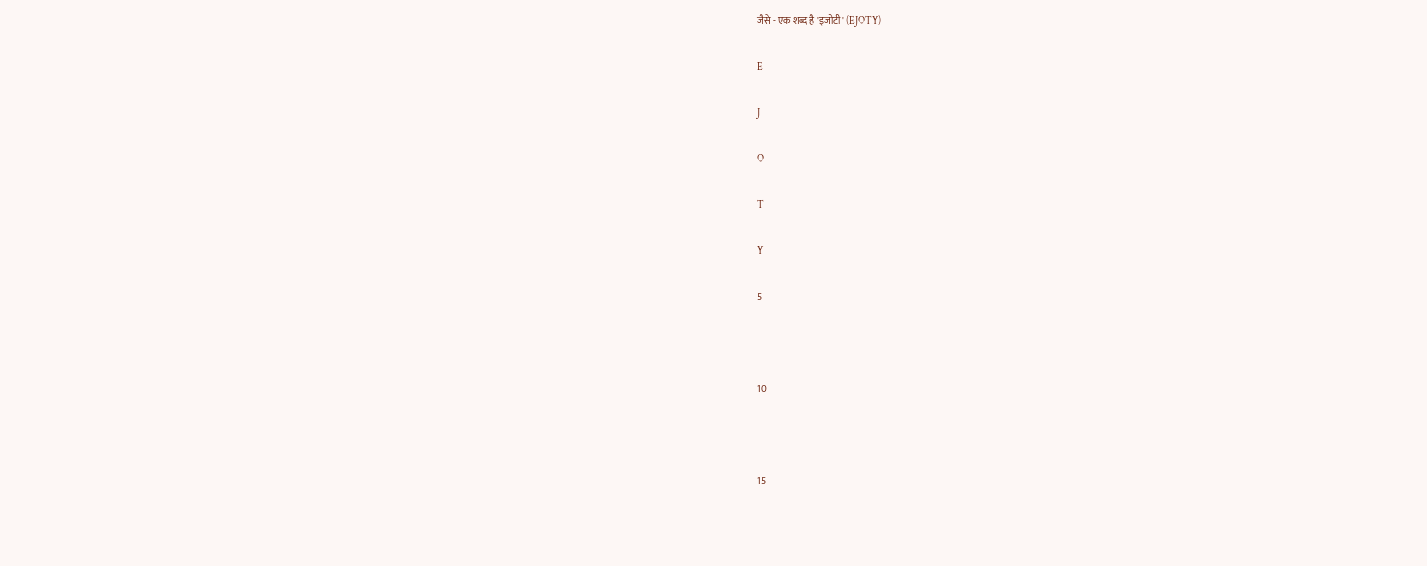जैसे - एक शब्द है 'इजोटी' (EJOTY)

E

J

O

T

Y

5



10



15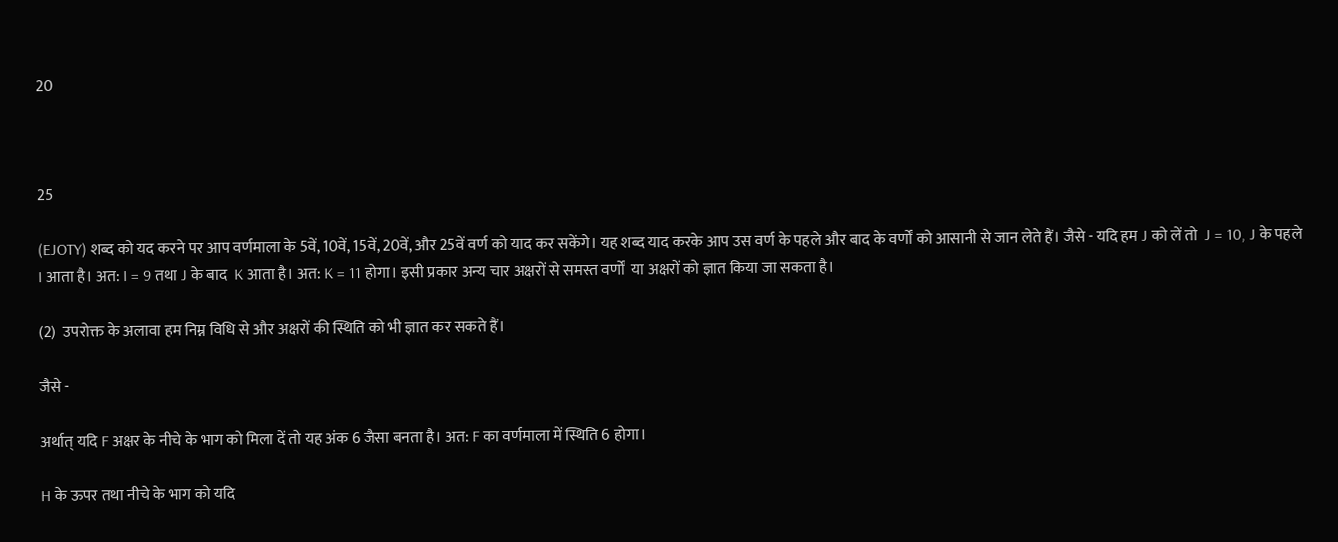20



25

(EJOTY) शब्द को यद करने पर आप वर्णमाला के 5वें, 10वें, 15वें, 20वें, और 25वें वर्ण को याद कर सकेंगे। यह शब्द याद करके आप उस वर्ण के पहले और बाद के वर्णों को आसानी से जान लेते हैं। जैसे - यदि हम J को लें तो  J = 10, J के पहले I आता है। अत: I = 9 तथा J के बाद  K आता है। अत: K = 11 होगा। इसी प्रकार अन्य चार अक्षरों से समस्त वर्णों  या अक्षरों को ज्ञात किया जा सकता है।

(2)  उपरोक्त के अलावा हम निम्न विधि से और अक्षरों की स्थिति को भी ज्ञात कर सकते हैं।

जैसे -

अर्थात् यदि F अक्षर के नीचे के भाग को मिला दें तो यह अंक 6 जैसा बनता है। अत: F का वर्णमाला में स्थिति 6 होगा।

H के ऊपर तथा नीचे के भाग को यदि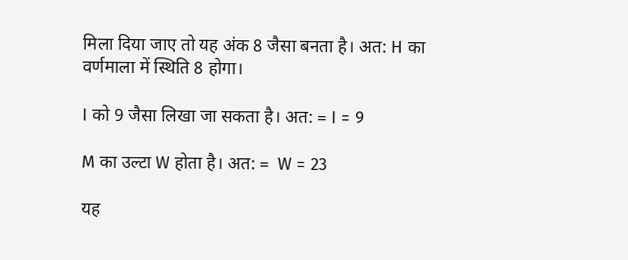मिला दिया जाए तो यह अंक 8 जैसा बनता है। अत: H का वर्णमाला में स्थिति 8 होगा।

I को 9 जैसा लिखा जा सकता है। अत: = I = 9

M का उल्टा W होता है। अत: =  W = 23

यह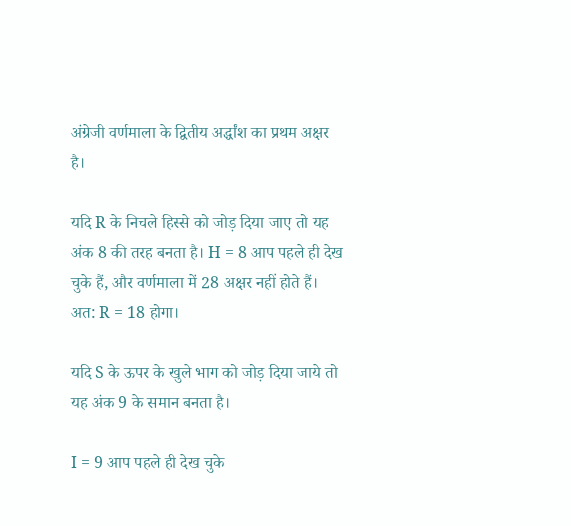अंग्रेजी वर्णमाला के द्वितीय अर्द्धांश का प्रथम अक्षर है।

यदि R के निचले हिस्से को जोड़ दिया जाए तो यह अंक 8 की तरह बनता है। H = 8 आप पहले ही देख चुके हैं, और वर्णमाला में 28 अक्षर नहीं होते हैं। अत: R = 18 होगा।

यदि S के ऊपर के खुले भाग को जोड़ दिया जाये तो यह अंक 9 के समान बनता है।

I = 9 आप पहले ही देख चुके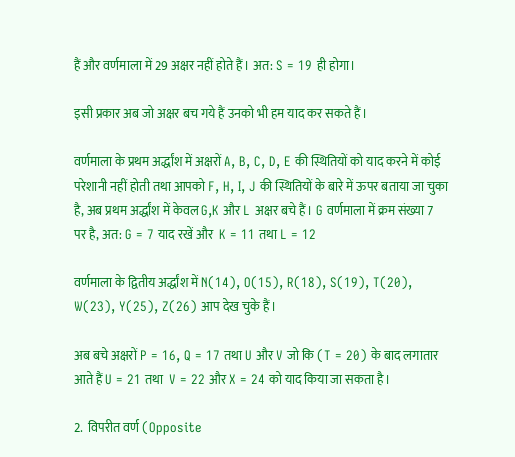हैं और वर्णमाला में 29 अक्षर नहीं होते हैं। अत: S = 19 ही होगा।

इसी प्रकार अब जो अक्षर बच गये हैं उनको भी हम याद कर सकते हैं।

वर्णमाला के प्रथम अर्द्धांश में अक्षरों A, B, C, D, E की स्थितियों को याद करने में कोई परेशानी नहीं होती तथा आपको F, H, I, J की स्थितियों के बारे में ऊपर बताया जा चुका है, अब प्रथम अर्द्धांश में केवल G,K और L अक्षर बचे हैं। G वर्णमाला में क्रम संख्या 7 पर है, अत: G = 7 याद रखें और  K = 11 तथा L = 12

वर्णमाला के द्वितीय अर्द्धांश में N(14), O(15), R(18), S(19), T(20), W(23), Y(25), Z(26) आप देख चुके हैं।

अब बचे अक्षरों P = 16, Q = 17 तथा U और V जो कि (T = 20) के बाद लगातार आते हैं U = 21 तथा  V = 22 और X = 24 को याद किया जा सकता है।

2.  विपरीत वर्ण (Opposite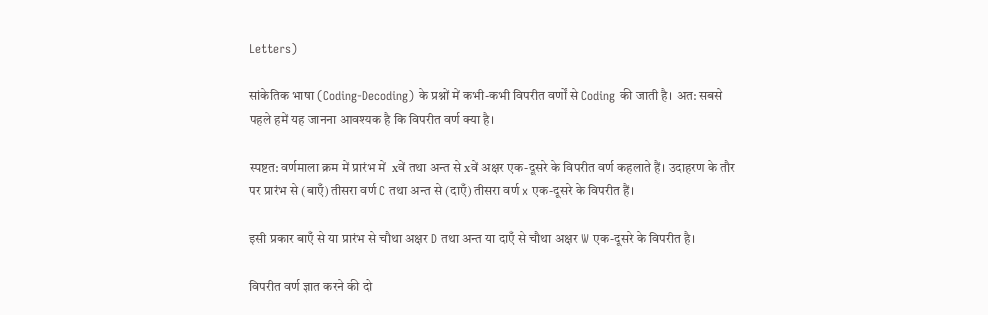Letters)

सांकेतिक भाषा (Coding-Decoding) के प्रश्नों में कभी-कभी विपरीत वर्णों से Coding की जाती है। अत: सबसे पहले हमें यह जानना आवश्यक है कि विपरीत वर्ण क्या है।

स्पष्टत: वर्णमाला क्रम में प्रारंभ में  xवें तथा अन्त से xवें अक्षर एक-दूसरे के विपरीत वर्ण कहलाते हैं। उदाहरण के तौर पर प्रारंभ से (बाएँ) तीसरा वर्ण C तथा अन्त से (दाएँ) तीसरा वर्ण x एक-दूसरे के विपरीत हैं।

इसी प्रकार बाएँ से या प्रारंभ से चौथा अक्षर D तथा अन्त या दाएँ से चौथा अक्षर W एक-दूसरे के विपरीत है।

विपरीत वर्ण ज्ञात करने की दो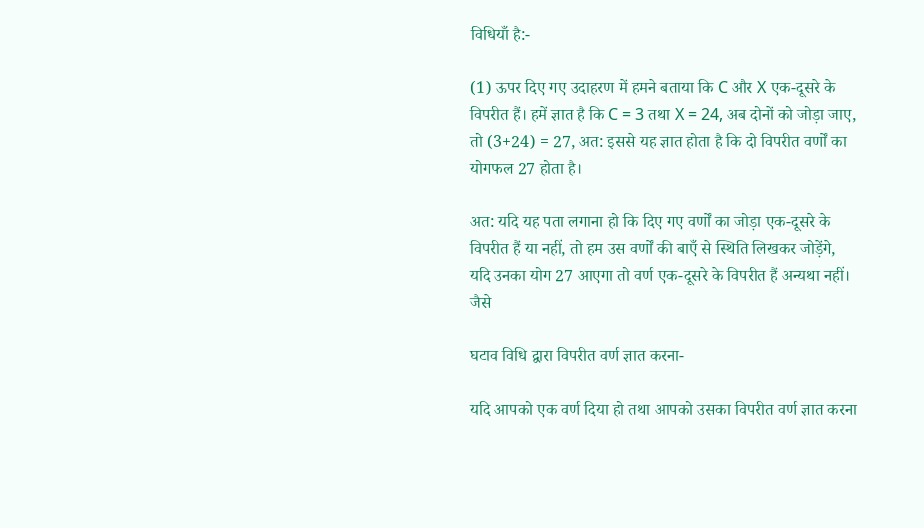विधियाँ है:-

(1) ऊपर दिए गए उदाहरण में हमने बताया कि C और X एक-दूसरे के विपरीत हैं। हमें ज्ञात है कि C = 3 तथा X = 24, अब दोनों को जोड़ा जाए, तो (3+24) = 27, अत: इससे यह ज्ञात होता है कि दो विपरीत वर्णों का योगफल 27 होता है।

अत: यदि यह पता लगाना हो कि दिए गए वर्णों का जोड़ा एक-दूसरे के विपरीत हैं या नहीं, तो हम उस वर्णों की बाएँ से स्थिति लिखकर जोड़ेंगे, यदि उनका योग 27 आएगा तो वर्ण एक-दूसरे के विपरीत हैं अन्यथा नहीं। जैसे

घटाव विधि द्वारा विपरीत वर्ण ज्ञात करना-

यदि आपको एक वर्ण दिया हो तथा आपको उसका विपरीत वर्ण ज्ञात करना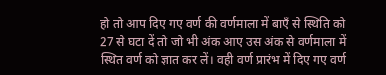हो तो आप दिए गए वर्ण की वर्णमाला में बाएँ से स्थिति को 27 से घटा दें तो जो भी अंक आए उस अंक से वर्णमाला में स्थित वर्ण को ज्ञात कर लें। वही वर्ण प्रारंभ में दिए गए वर्ण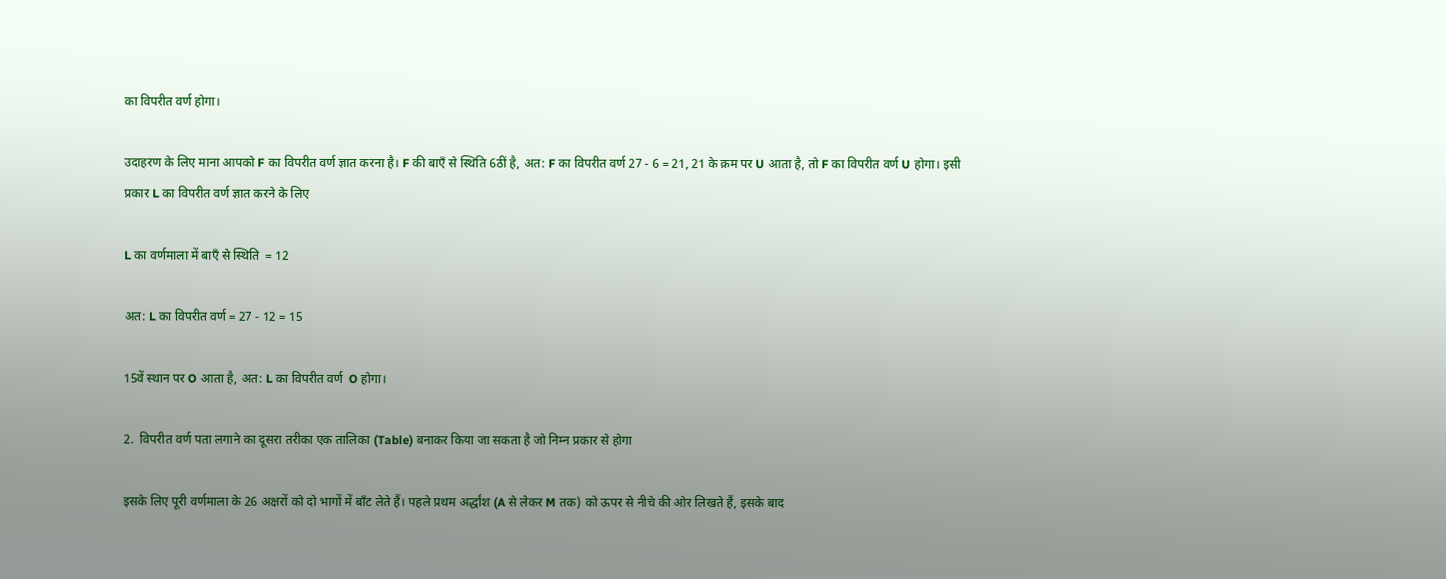का विपरीत वर्ण होगा।

उदाहरण के लिए माना आपको F का विपरीत वर्ण ज्ञात करना है। F की बाएँ से स्थिति 6ठीं है, अत: F का विपरीत वर्ण 27 - 6 = 21, 21 के क्रम पर U आता है, तो F का विपरीत वर्ण U होगा। इसी प्रकार L का विपरीत वर्ण ज्ञात करने के लिए

L का वर्णमाला में बाएँ से स्थिति  = 12

अत: L का विपरीत वर्ण = 27 - 12 = 15

15वें स्थान पर O आता है, अत: L का विपरीत वर्ण  O होगा।

2.  विपरीत वर्ण पता लगाने का दूसरा तरीका एक तालिका (Table) बनाकर किया जा सकता है जो निम्न प्रकार से होगा

इसके लिए पूरी वर्णमाला के 26 अक्षरों को दो भागों में बाँट लेते हैं। पहले प्रथम अर्द्धांश (A से लेकर M तक) को ऊपर से नीचे की ओर लिखते हैं, इसके बाद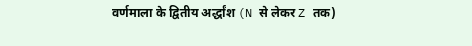वर्णमाला के द्वितीय अर्द्धांश (N से लेकर Z तक)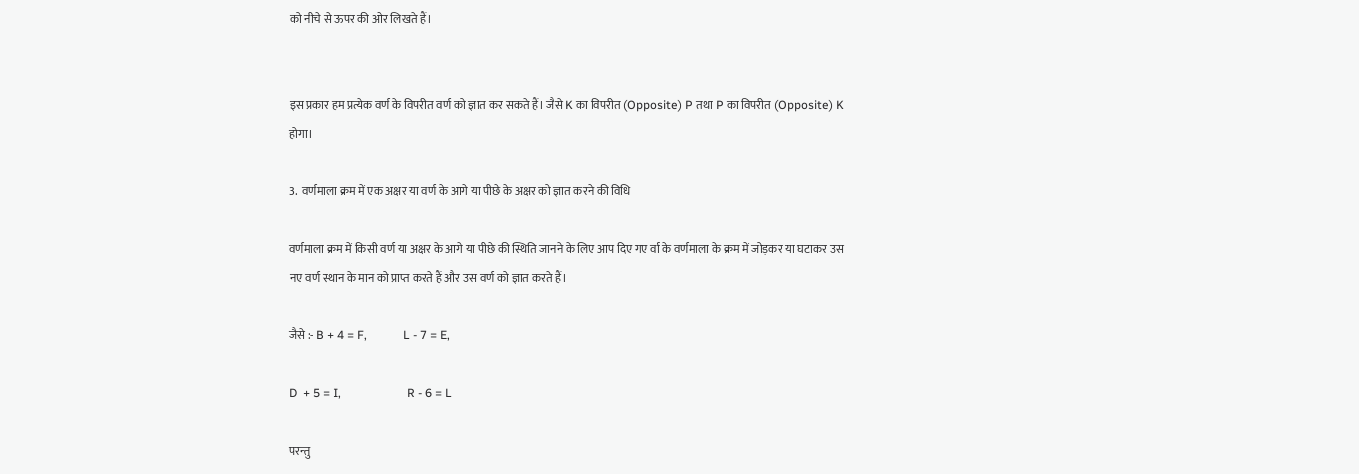को नीचे से ऊपर की ओर लिखते हैं।


इस प्रकार हम प्रत्येक वर्ण के विपरीत वर्ण को ज्ञात कर सकते हैं। जैसे K का विपरीत (Opposite) P तथा P का विपरीत (Opposite) K होगा।

3.  वर्णमाला क्रम में एक अक्षर या वर्ण के आगे या पीछे के अक्षर को ज्ञात करने की विधि

वर्णमाला क्रम में किसी वर्ण या अक्षर के आगे या पीछे की स्थिति जानने के लिए आप दिए गए र्वा के वर्णमाला के क्रम में जोड़कर या घटाकर उस नए वर्ण स्थान के मान को प्राप्त करते हैं और उस वर्ण को ज्ञात करते हैं।

जैसे :- B + 4 = F,            L - 7 = E,

D  + 5 = I,                      R - 6 = L

परन्तु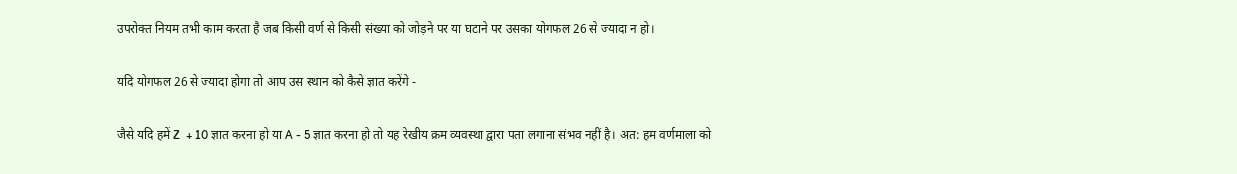उपरोक्त नियम तभी काम करता है जब किसी वर्ण से किसी संख्या को जोड़ने पर या घटाने पर उसका योगफल 26 से ज्यादा न हो।

यदि योगफल 26 से ज्यादा होगा तो आप उस स्थान को कैसे ज्ञात करेंगे -

जैसे यदि हमें Z  + 10 ज्ञात करना हो या A - 5 ज्ञात करना हो तो यह रेखीय क्रम व्यवस्था द्वारा पता लगाना संभव नहीं है। अत: हम वर्णमाला को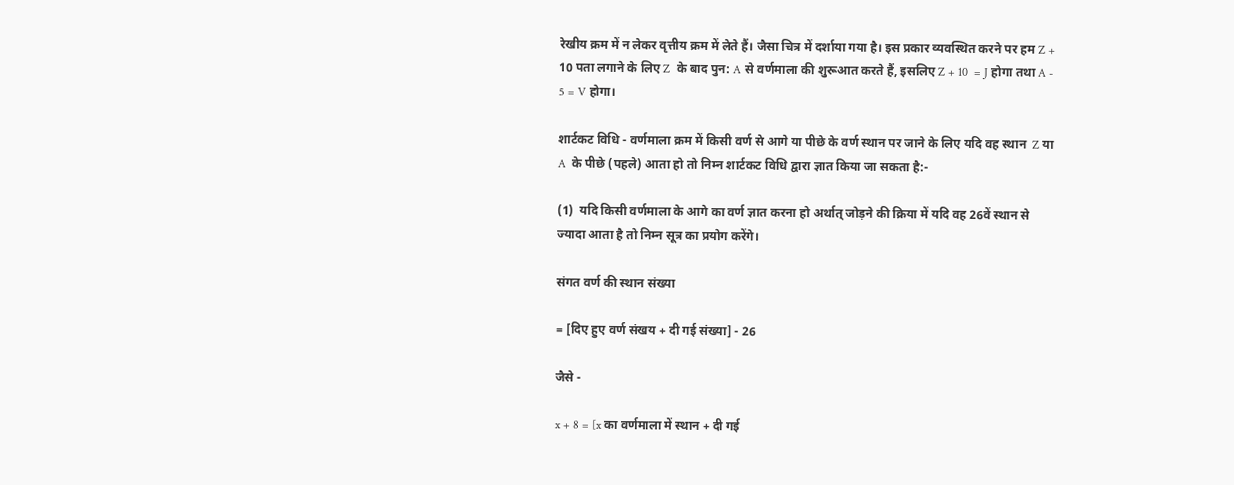रेखीय क्रम में न लेकर वृत्तीय क्रम में लेते हैं। जैसा चित्र में दर्शाया गया है। इस प्रकार व्यवस्थित करने पर हम Z + 10 पता लगाने के लिए Z  के बाद पुन: A से वर्णमाला की शुरूआत करते हैं, इसलिए Z + 10  = J होगा तथा A - 5 = V होगा।

शार्टकट विधि - वर्णमाला क्रम में किसी वर्ण से आगे या पीछे के वर्ण स्थान पर जाने के लिए यदि वह स्थान  Z या A  के पीछे (पहले) आता हो तो निम्न शार्टकट विधि द्वारा ज्ञात किया जा सकता है:-

(1)  यदि किसी वर्णमाला के आगे का वर्ण ज्ञात करना हो अर्थात् जोड़ने की क्रिया में यदि वह 26वें स्थान से ज्यादा आता है तो निम्न सूत्र का प्रयोग करेंगे।

संगत वर्ण की स्थान संख्या

= [दिए हुए वर्ण संखय + दी गई संख्या] - 26

जैसे -

x + 8 = [x का वर्णमाला में स्थान + दी गई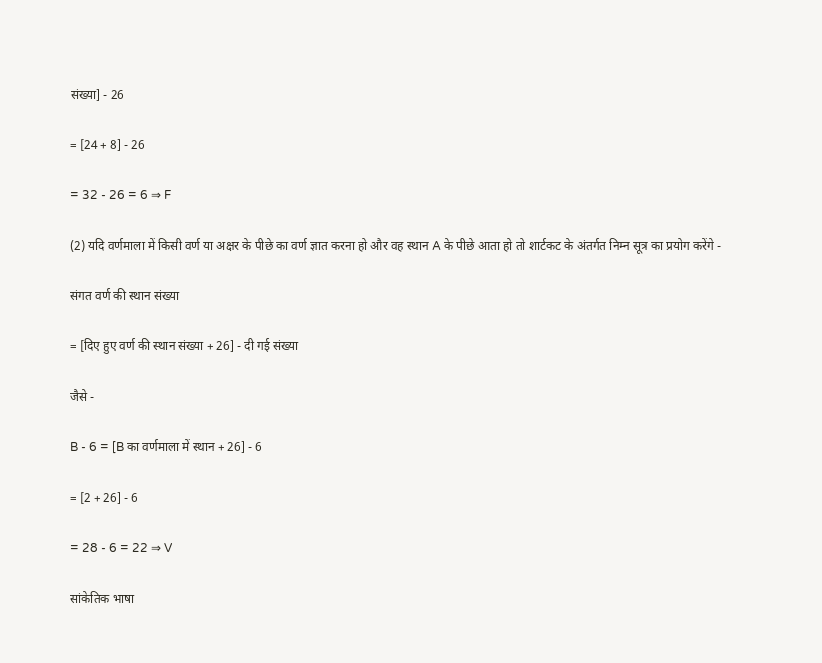संख्या] - 26

= [24 + 8] - 26

= 32 - 26 = 6 ⇒ F

(2) यदि वर्णमाला में किसी वर्ण या अक्षर के पीछे का वर्ण ज्ञात करना हो और वह स्थान A के पीछे आता हो तो शार्टकट के अंतर्गत निम्न सूत्र का प्रयोग करेंगे -

संगत वर्ण की स्थान संख्या

= [दिए हुए वर्ण की स्थान संख्या + 26] - दी गई संख्या

जैसे -

B - 6 = [B का वर्णमाला में स्थान + 26] - 6

= [2 + 26] - 6

= 28 - 6 = 22 ⇒ V

सांकेतिक भाषा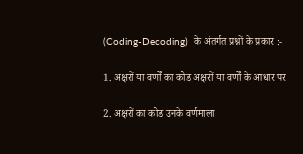(Coding-Decoding)  के अंतर्गत प्रश्नों के प्रकार :-

1. अक्षरों या वर्णों का कोड अक्षरों या वर्णों के आधार पर

2. अक्षरों का कोड उनके वर्णमाला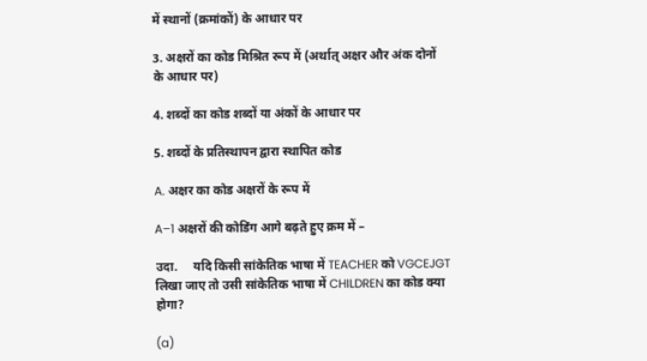में स्थानों (क्रमांकों) के आधार पर

3. अक्षरों का कोड मिश्रित रूप में (अर्थात् अक्षर और अंक दोनों के आधार पर)

4. शब्दों का कोड शब्दों या अंकों के आधार पर

5. शब्दों के प्रतिस्थापन द्वारा स्थापित कोड

A. अक्षर का कोड अक्षरों के रूप में

A–1 अक्षरों की कोडिंग आगे बढ़ते हुए क्रम में –

उदा.     यदि किसी सांकेतिक भाषा में TEACHER को VGCEJGT लिखा जाए तो उसी सांकेतिक भाषा में CHILDREN का कोड क्या होगा?

(a)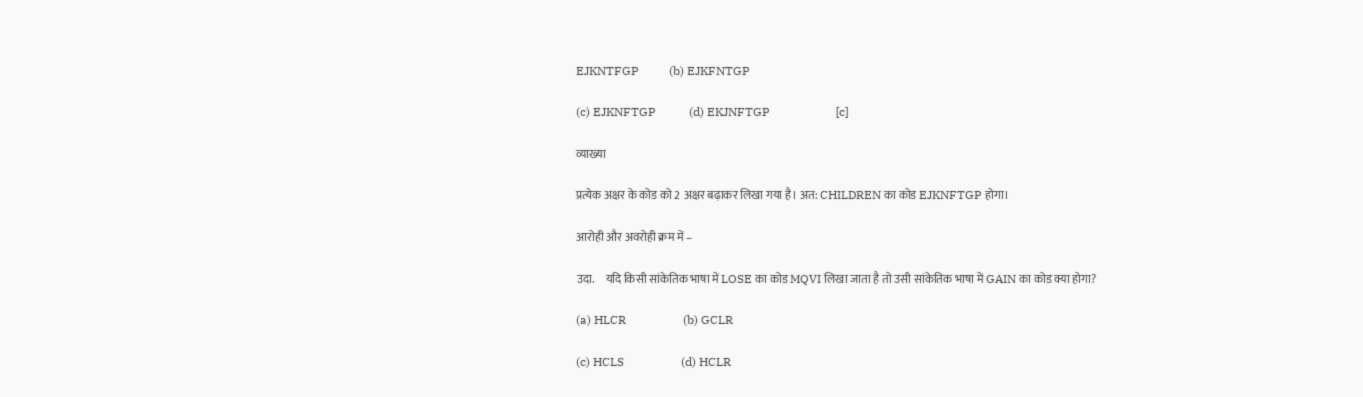EJKNTFGP          (b) EJKFNTGP

(c) EJKNFTGP           (d) EKJNFTGP                      [c]

व्याख्या

प्रत्येक अक्षर के कोड को 2 अक्षर बढ़ाकर लिखा गया है। अत: CHILDREN का कोड EJKNFTGP होगा।

आरोही और अवरोही क्रम में –

उदा.     यदि किसी सांकेतिक भाषा में LOSE का कोड MQVI लिखा जाता है तो उसी सांकेतिक भाषा में GAIN का कोड क्या होगा?

(a) HLCR                   (b) GCLR

(c) HCLS                   (d) HCLR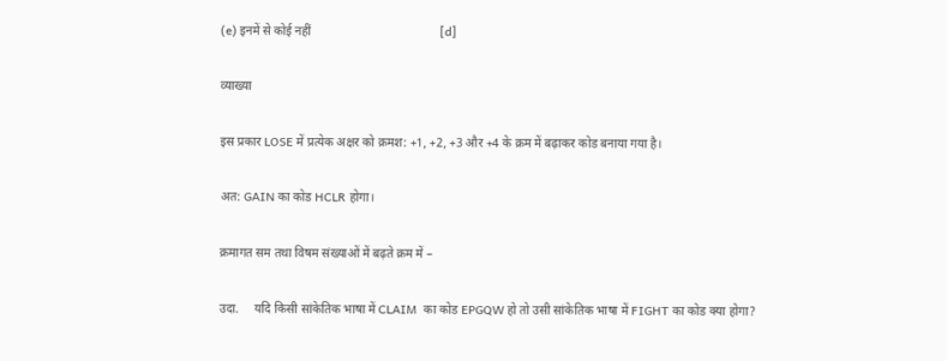(e) इनमें से कोई नहीं                                         [d]

व्याख्या

इस प्रकार LOSE में प्रत्येक अक्षर को क्रमश: +1, +2, +3 और +4 के क्रम में बढ़ाकर कोड बनाया गया है।

अत: GAIN का कोड HCLR होगा।

क्रमागत सम तथा विषम संख्याओं में बढ़ते क्रम में –

उदा.     यदि किसी सांकेतिक भाषा में CLAIM  का कोड EPGQW हो तो उसी सांकेतिक भाषा में FIGHT का कोड क्या होगा?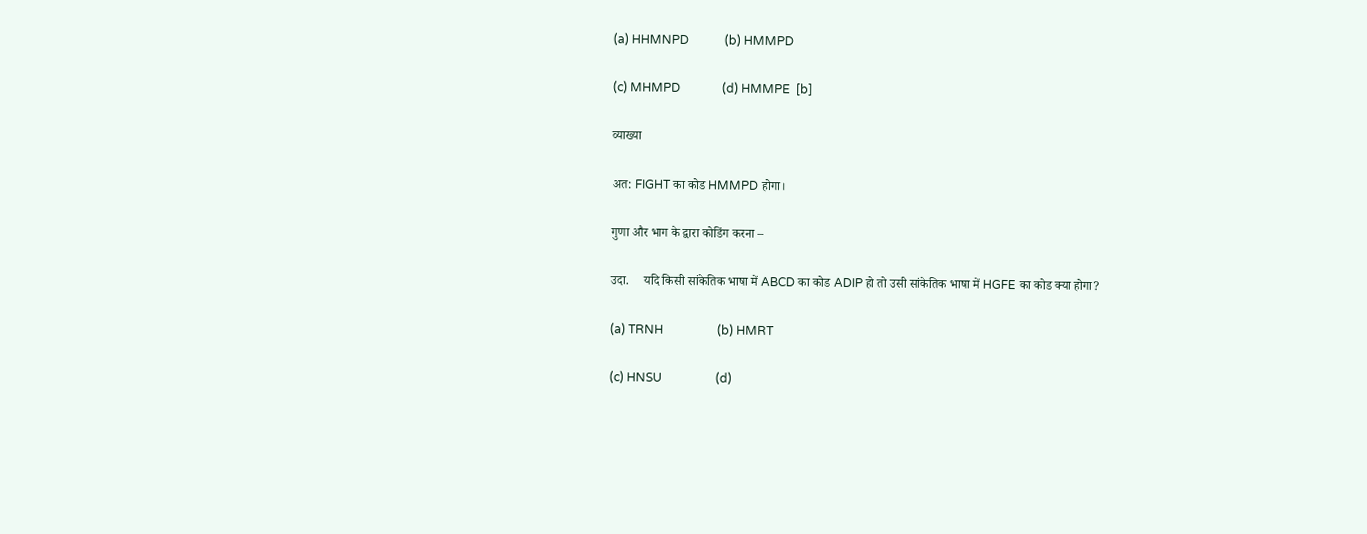(a) HHMNPD            (b) HMMPD

(c) MHMPD              (d) HMMPE  [b]

व्याख्या

अत: FIGHT का कोड HMMPD होगा।

गुणा और भाग के द्वारा कोडिंग करना –

उदा.     यदि किसी सांकेतिक भाषा में ABCD का कोड ADIP हो तो उसी सांकेतिक भाषा में HGFE का कोड क्या होगा?

(a) TRNH                  (b) HMRT

(c) HNSU                  (d)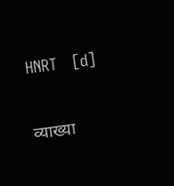HNRT   [d]

व्याख्या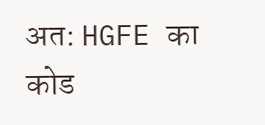अत: HGFE का कोड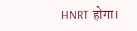HNRT होगा।